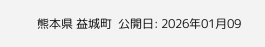熊本県 益城町  公開日: 2026年01月09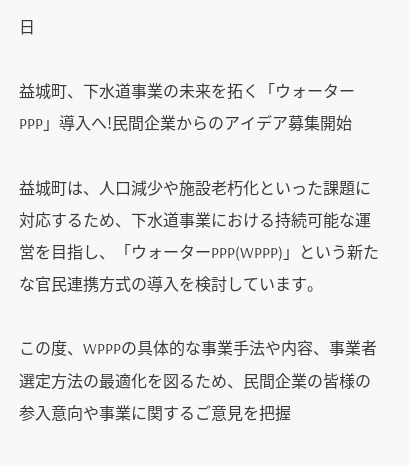日

益城町、下水道事業の未来を拓く「ウォーターPPP」導入へ!民間企業からのアイデア募集開始

益城町は、人口減少や施設老朽化といった課題に対応するため、下水道事業における持続可能な運営を目指し、「ウォーターPPP(WPPP)」という新たな官民連携方式の導入を検討しています。

この度、WPPPの具体的な事業手法や内容、事業者選定方法の最適化を図るため、民間企業の皆様の参入意向や事業に関するご意見を把握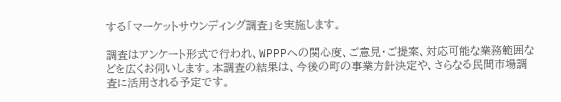する「マーケットサウンディング調査」を実施します。

調査はアンケート形式で行われ、WPPPへの関心度、ご意見・ご提案、対応可能な業務範囲などを広くお伺いします。本調査の結果は、今後の町の事業方針決定や、さらなる民間市場調査に活用される予定です。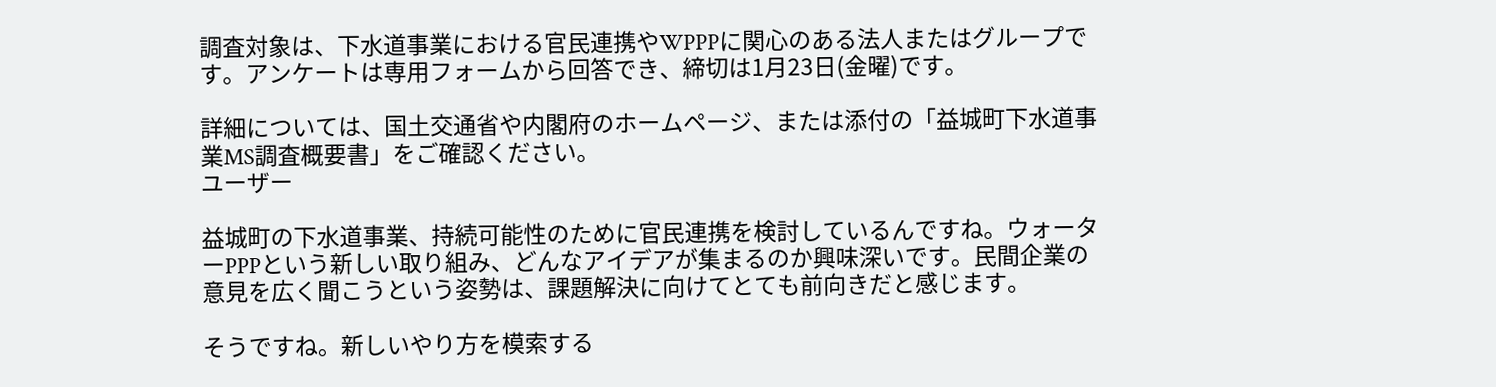調査対象は、下水道事業における官民連携やWPPPに関心のある法人またはグループです。アンケートは専用フォームから回答でき、締切は1月23日(金曜)です。

詳細については、国土交通省や内閣府のホームページ、または添付の「益城町下水道事業MS調査概要書」をご確認ください。
ユーザー

益城町の下水道事業、持続可能性のために官民連携を検討しているんですね。ウォーターPPPという新しい取り組み、どんなアイデアが集まるのか興味深いです。民間企業の意見を広く聞こうという姿勢は、課題解決に向けてとても前向きだと感じます。

そうですね。新しいやり方を模索する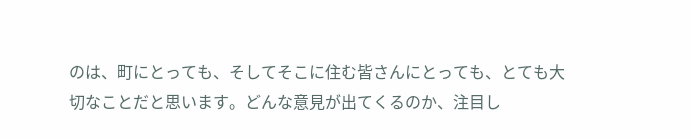のは、町にとっても、そしてそこに住む皆さんにとっても、とても大切なことだと思います。どんな意見が出てくるのか、注目し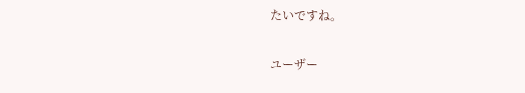たいですね。

ユーザー